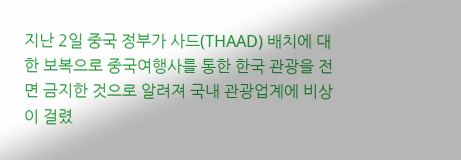지난 2일 중국 정부가 사드(THAAD) 배치에 대한 보복으로 중국여행사를 통한 한국 관광을 전면 금지한 것으로 알려져 국내 관광업계에 비상이 걸렸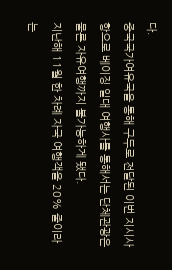다.
중국국가여유국을 통해 구두로 전달된 이번 지시사항으로 베이징 일대 여행사를 통해서는 단체관광은 물론 자유여행까지 불가능하게 됐다.
지난해 11월 한 차례 자국 여행객을 20% 줄이라는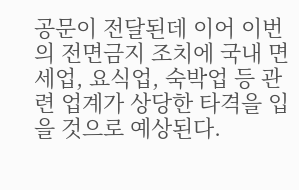공문이 전달된데 이어 이번의 전면금지 조치에 국내 면세업, 요식업, 숙박업 등 관련 업계가 상당한 타격을 입을 것으로 예상된다.